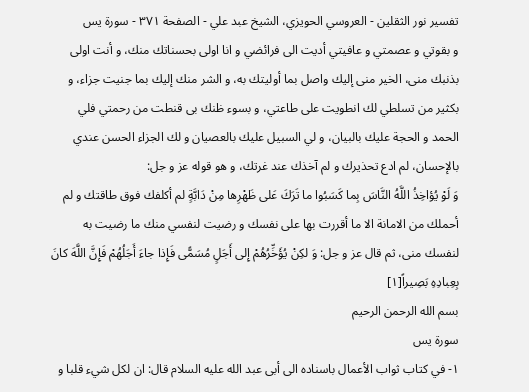تفسير نور الثقلين - العروسي الحويزي، الشيخ عبد علي - الصفحة ٣٧١ - سورة يس
و بقوتي و عصمتي و عافيتي أديت الى فرائضي و انا اولى بحسناتك منك، و أنت اولى بذنبك منى، الخير منى إليك واصل بما أوليتك به، و الشر منك إليك بما جنيت جزاء، و بكثير من تسلطي لك انطويت على طاعتي، و بسوء ظنك بى قنطت من رحمتي فلي الحمد و الحجة عليك بالبيان، و لي السبيل عليك بالعصيان و لك الجزاء الحسن عندي بالإحسان، لم ادع تحذيرك و لم آخذك عند غرتك، و هو قوله عز و جل:
وَ لَوْ يُؤاخِذُ اللَّهُ النَّاسَ بِما كَسَبُوا ما تَرَكَ عَلى ظَهْرِها مِنْ دَابَّةٍ لم أكلفك فوق طاقتك و لم أحملك من الامانة الا ما أقررت بها على نفسك و رضيت لنفسي منك ما رضيت به لنفسك منى، ثم قال عز و جل: وَ لكِنْ يُؤَخِّرُهُمْ إِلى أَجَلٍ مُسَمًّى فَإِذا جاءَ أَجَلُهُمْ فَإِنَّ اللَّهَ كانَ بِعِبادِهِ بَصِيراً[١]
بسم الله الرحمن الرحيم
سورة يس
١- في كتاب ثواب الأعمال باسناده الى أبى عبد الله عليه السلام قال: ان لكل شيء قلبا و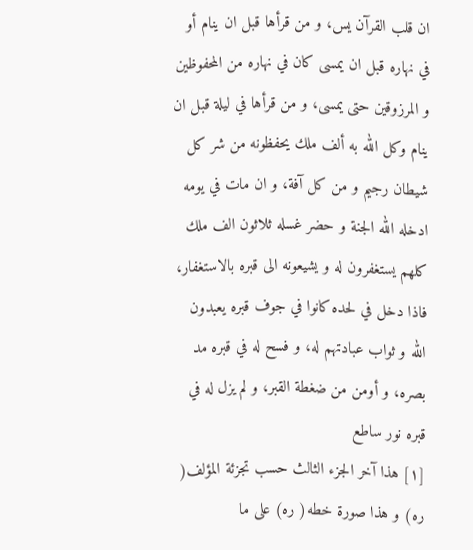ان قلب القرآن يس، و من قرأها قبل ان ينام أو في نهاره قبل ان يمسى كان في نهاره من المحفوظين و المرزوقين حتى يمسى، و من قرأها في ليلة قبل ان ينام وكل الله به ألف ملك يحفظونه من شر كل شيطان رجيم و من كل آفة، و ان مات في يومه ادخله الله الجنة و حضر غسله ثلاثون الف ملك كلهم يستغفرون له و يشيعونه الى قبره بالاستغفار، فاذا دخل في لحده كانوا في جوف قبره يعبدون الله و ثواب عبادتهم له، و فسح له في قبره مد بصره، و أومن من ضغطة القبر، و لم يزل له في قبره نور ساطع
[١] هذا آخر الجزء الثالث حسب تجزئة المؤلف( ره) و هذا صورة خطه( ره) على ما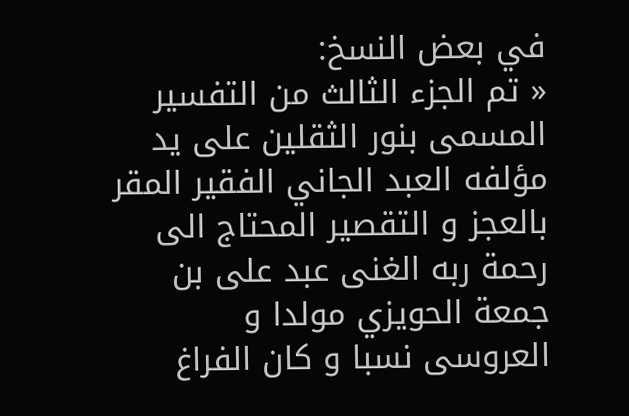في بعض النسخ:
« تم الجزء الثالث من التفسير المسمى بنور الثقلين على يد مؤلفه العبد الجاني الفقير المقر بالعجز و التقصير المحتاج الى رحمة ربه الغنى عبد على بن جمعة الحويزي مولدا و العروسى نسبا و كان الفراغ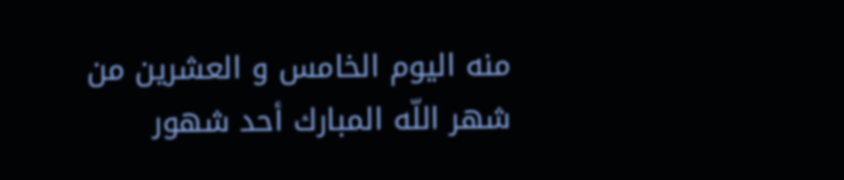منه اليوم الخامس و العشرين من شهر اللّه المبارك أحد شهور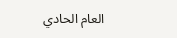العام الحادي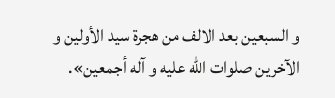و السبعين بعد الالف من هجرة سيد الأولين و الآخرين صلوات اللّه عليه و آله أجمعين».